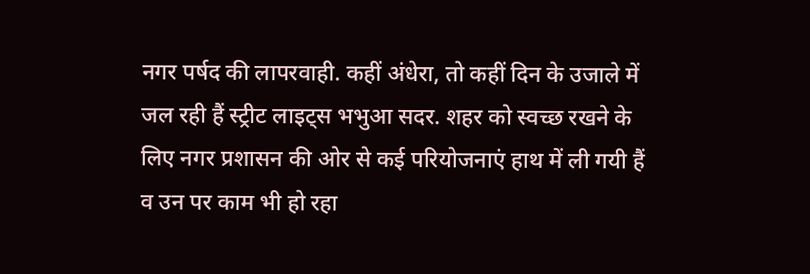नगर पर्षद की लापरवाही. कहीं अंधेरा, तो कहीं दिन के उजाले में जल रही हैं स्ट्रीट लाइट्स भभुआ सदर. शहर को स्वच्छ रखने के लिए नगर प्रशासन की ओर से कई परियोजनाएं हाथ में ली गयी हैं व उन पर काम भी हो रहा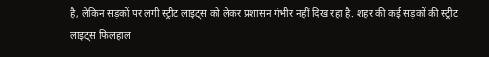है, लेकिन सड़कों पर लगी स्ट्रीट लाइट्स को लेकर प्रशासन गंभीर नहीं दिख रहा है. शहर की कई सड़कों की स्ट्रीट लाइट्स फिलहाल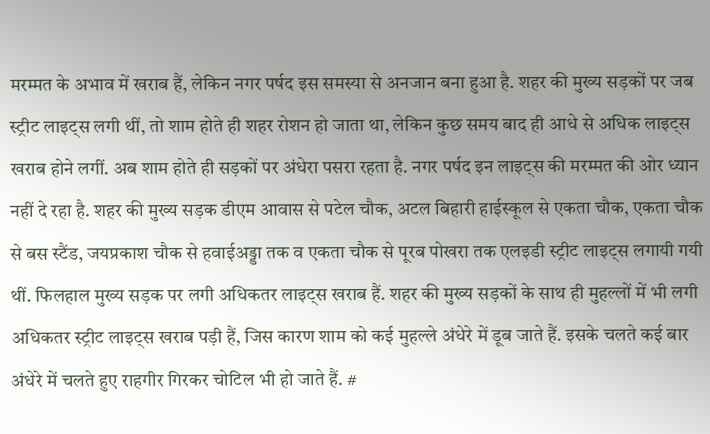मरम्मत के अभाव में खराब हैं, लेकिन नगर पर्षद इस समस्या से अनजान बना हुआ है. शहर की मुख्य सड़कों पर जब स्ट्रीट लाइट्स लगी थीं, तो शाम होते ही शहर रोशन हो जाता था, लेकिन कुछ समय बाद ही आधे से अधिक लाइट्स खराब होने लगीं. अब शाम होते ही सड़कों पर अंधेरा पसरा रहता है. नगर पर्षद इन लाइट्स की मरम्मत की ओर ध्यान नहीं दे रहा है. शहर की मुख्य सड़क डीएम आवास से पटेल चौक, अटल बिहारी हाईस्कूल से एकता चौक, एकता चौक से बस स्टैंड, जयप्रकाश चौक से हवाईअड्डा तक व एकता चौक से पूरब पोखरा तक एलइडी स्ट्रीट लाइट्स लगायी गयी थीं. फिलहाल मुख्य सड़क पर लगी अधिकतर लाइट्स खराब हैं. शहर की मुख्य सड़कों के साथ ही मुहल्लों में भी लगी अधिकतर स्ट्रीट लाइट्स खराब पड़ी हैं, जिस कारण शाम को कई मुहल्ले अंधेरे में डूब जाते हैं. इसके चलते कई बार अंधेरे में चलते हुए राहगीर गिरकर चोटिल भी हो जाते हैं. #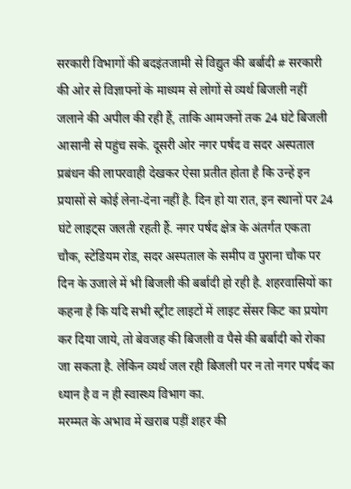सरकारी विभागों की बदइंतजामी से विद्युत की बर्बादी # सरकारी की ओर से विज्ञापनों के माध्यम से लोगों से व्यर्थ बिजली नहीं जलाने की अपील की रही हैं, ताकि आमजनों तक 24 घंटे बिजली आसानी से पहुंच सके. दूसरी ओर नगर पर्षद व सदर अस्पताल प्रबंधन की लापरवाही देखकर ऐसा प्रतीत होता है कि उन्हें इन प्रयासों से कोई लेना-देना नहीं है. दिन हो या रात, इन स्थानों पर 24 घंटे लाइट्स जलती रहती हैं. नगर पर्षद क्षेत्र के अंतर्गत एकता चौक, स्टेडियम रोड, सदर अस्पताल के समीप व पुराना चौक पर दिन के उजाले में भी बिजली की बर्बादी हो रही है. शहरवासियों का कहना है कि यदि सभी स्ट्रीट लाइटों में लाइट सेंसर किट का प्रयोग कर दिया जाये, तो बेवजह की बिजली व पैसे की बर्बादी को रोका जा सकता है. लेकिन व्यर्थ जल रही बिजली पर न तो नगर पर्षद का ध्यान है व न ही स्वास्थ्य विभाग का.
मरम्मत के अभाव में खराब पड़ीं शहर की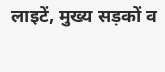लाइटें, मुख्य सड़कों व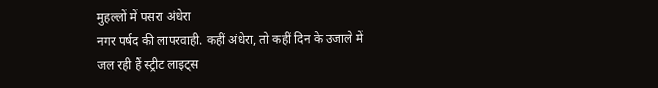मुहल्लों में पसरा अंधेरा
नगर पर्षद की लापरवाही. कहीं अंधेरा, तो कहीं दिन के उजाले में जल रही हैं स्ट्रीट लाइट्स